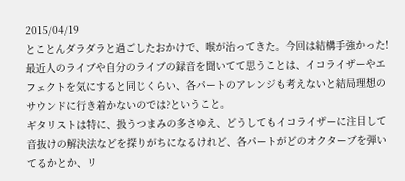2015/04/19
とことんダラダラと過ごしたおかけで、喉が治ってきた。今回は結構手強かった!
最近人のライブや自分のライブの録音を聞いてて思うことは、イコライザーやエフェクトを気にすると同じくらい、各パートのアレンジも考えないと結局理想のサウンドに行き着かないのでは?ということ。
ギタリストは特に、扱うつまみの多さゆえ、どうしてもイコライザーに注目して音抜けの解決法などを探りがちになるけれど、各パートがどのオクターブを弾いてるかとか、リ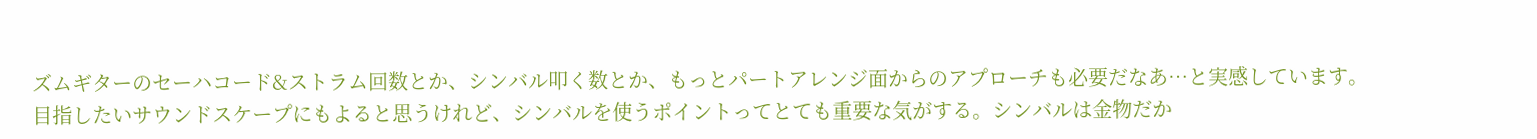ズムギターのセーハコード&ストラム回数とか、シンバル叩く数とか、もっとパートアレンジ面からのアプローチも必要だなあ…と実感しています。
目指したいサウンドスケープにもよると思うけれど、シンバルを使うポイントってとても重要な気がする。シンバルは金物だか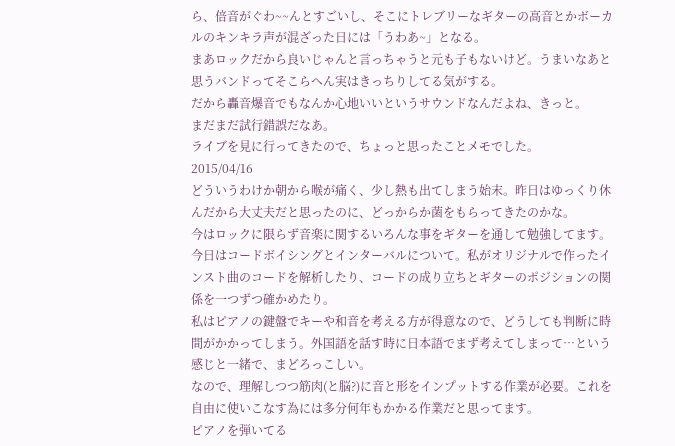ら、倍音がぐわ~~んとすごいし、そこにトレブリーなギターの高音とかボーカルのキンキラ声が混ざった日には「うわあ~」となる。
まあロックだから良いじゃんと言っちゃうと元も子もないけど。うまいなあと思うバンドってそこらへん実はきっちりしてる気がする。
だから轟音爆音でもなんか心地いいというサウンドなんだよね、きっと。
まだまだ試行錯誤だなあ。
ライブを見に行ってきたので、ちょっと思ったことメモでした。
2015/04/16
どういうわけか朝から喉が痛く、少し熱も出てしまう始末。昨日はゆっくり休んだから大丈夫だと思ったのに、どっからか菌をもらってきたのかな。
今はロックに限らず音楽に関するいろんな事をギターを通して勉強してます。
今日はコードボイシングとインターバルについて。私がオリジナルで作ったインスト曲のコードを解析したり、コードの成り立ちとギターのポジションの関係を一つずつ確かめたり。
私はピアノの鍵盤でキーや和音を考える方が得意なので、どうしても判断に時間がかかってしまう。外国語を話す時に日本語でまず考えてしまって…という感じと一緒で、まどろっこしい。
なので、理解しつつ筋肉(と脳?)に音と形をインプットする作業が必要。これを自由に使いこなす為には多分何年もかかる作業だと思ってます。
ピアノを弾いてる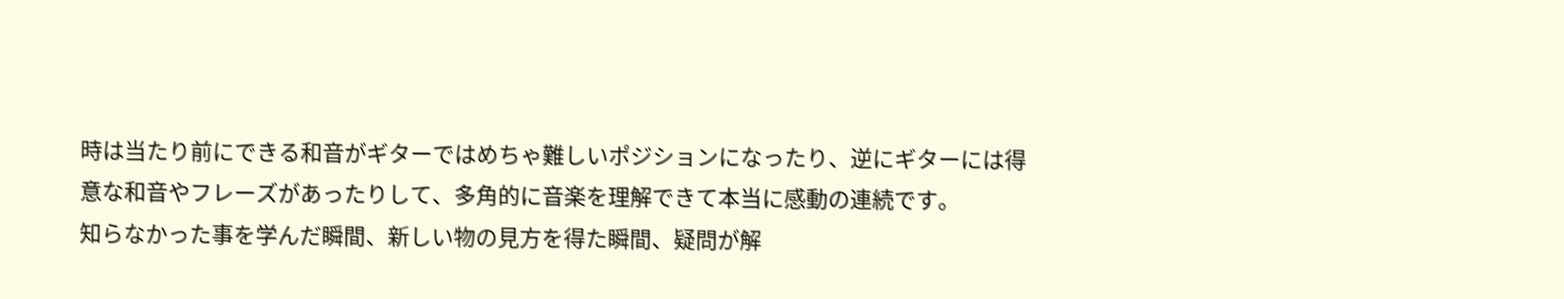時は当たり前にできる和音がギターではめちゃ難しいポジションになったり、逆にギターには得意な和音やフレーズがあったりして、多角的に音楽を理解できて本当に感動の連続です。
知らなかった事を学んだ瞬間、新しい物の見方を得た瞬間、疑問が解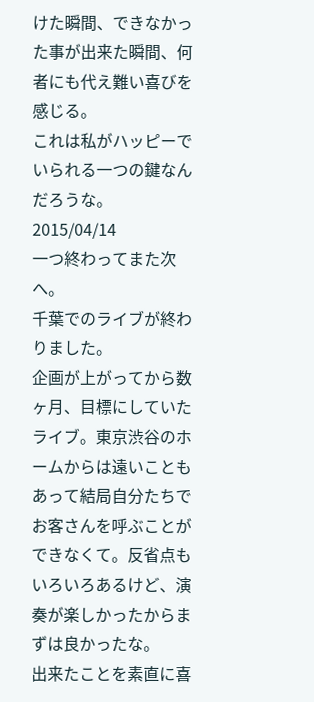けた瞬間、できなかった事が出来た瞬間、何者にも代え難い喜びを感じる。
これは私がハッピーでいられる一つの鍵なんだろうな。
2015/04/14
一つ終わってまた次へ。
千葉でのライブが終わりました。
企画が上がってから数ヶ月、目標にしていたライブ。東京渋谷のホームからは遠いこともあって結局自分たちでお客さんを呼ぶことができなくて。反省点もいろいろあるけど、演奏が楽しかったからまずは良かったな。
出来たことを素直に喜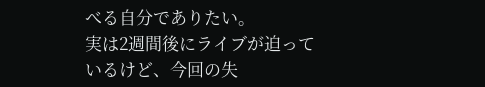べる自分でありたい。
実は2週間後にライブが迫っているけど、今回の失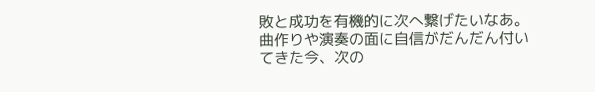敗と成功を有機的に次へ繋げたいなあ。
曲作りや演奏の面に自信がだんだん付いてきた今、次の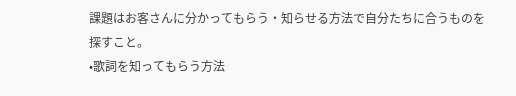課題はお客さんに分かってもらう・知らせる方法で自分たちに合うものを探すこと。
•歌詞を知ってもらう方法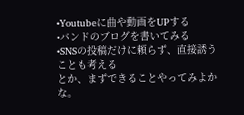•Youtubeに曲や動画をUPする
•バンドのブログを書いてみる
•SNSの投稿だけに頼らず、直接誘うことも考える
とか、まずできることやってみよかな。